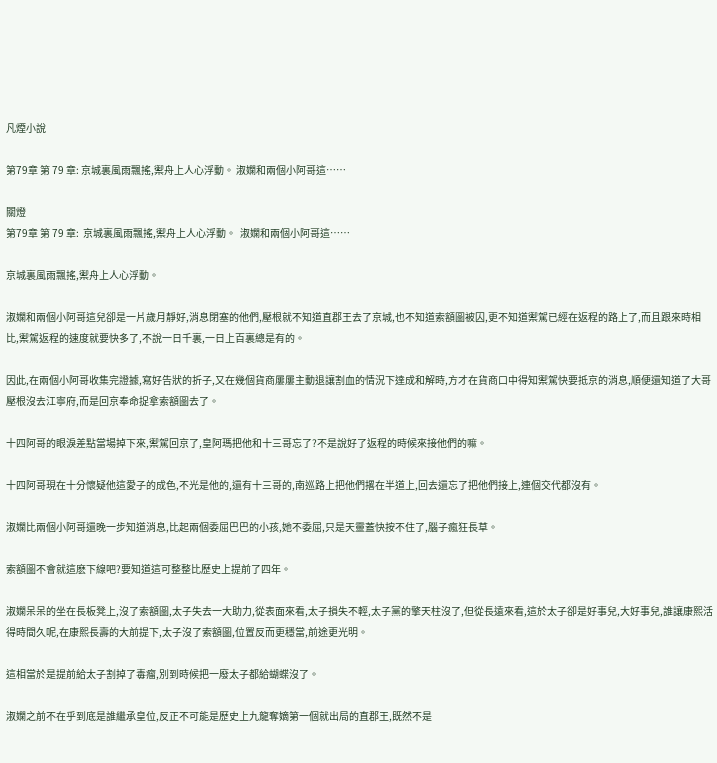凡煙小說

第79章 第 79 章: 京城裏風雨飄搖,禦舟上人心浮動。 淑嫻和兩個小阿哥這……

關燈
第79章 第 79 章:  京城裏風雨飄搖,禦舟上人心浮動。  淑嫻和兩個小阿哥這……

京城裏風雨飄搖,禦舟上人心浮動。

淑嫻和兩個小阿哥這兒卻是一片歲月靜好,消息閉塞的他們,壓根就不知道直郡王去了京城,也不知道索額圖被囚,更不知道禦駕已經在返程的路上了,而且跟來時相比,禦駕返程的速度就要快多了,不說一日千裏,一日上百裏總是有的。

因此,在兩個小阿哥收集完證據,寫好告狀的折子,又在幾個貨商屢屢主動退讓割血的情況下達成和解時,方才在貨商口中得知禦駕快要抵京的消息,順便還知道了大哥壓根沒去江寧府,而是回京奉命捉拿索額圖去了。

十四阿哥的眼淚差點當場掉下來,禦駕回京了,皇阿瑪把他和十三哥忘了?不是說好了返程的時候來接他們的嘛。

十四阿哥現在十分懷疑他這愛子的成色,不光是他的,還有十三哥的,南巡路上把他們撂在半道上,回去還忘了把他們接上,連個交代都沒有。

淑嫻比兩個小阿哥還晚一步知道消息,比起兩個委屈巴巴的小孩,她不委屈,只是天靈蓋快按不住了,腦子瘋狂長草。

索額圖不會就這麽下線吧?要知道這可整整比歷史上提前了四年。

淑嫻呆呆的坐在長板凳上,沒了索額圖,太子失去一大助力,從表面來看,太子損失不輕,太子黨的擎天柱沒了,但從長遠來看,這於太子卻是好事兒,大好事兒,誰讓康熙活得時間久呢,在康熙長壽的大前提下,太子沒了索額圖,位置反而更穩當,前途更光明。

這相當於是提前給太子割掉了毒瘤,別到時候把一廢太子都給蝴蝶沒了。

淑嫻之前不在乎到底是誰繼承皇位,反正不可能是歷史上九龍奪嫡第一個就出局的直郡王,既然不是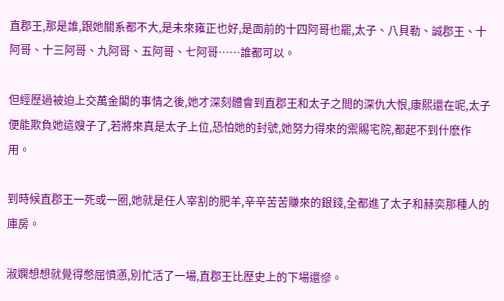直郡王,那是誰,跟她關系都不大,是未來雍正也好,是面前的十四阿哥也罷,太子、八貝勒、誠郡王、十阿哥、十三阿哥、九阿哥、五阿哥、七阿哥……誰都可以。

但經歷過被迫上交萬金閣的事情之後,她才深刻體會到直郡王和太子之間的深仇大恨,康熙還在呢,太子便能欺負她這嫂子了,若將來真是太子上位,恐怕她的封號,她努力得來的禦賜宅院,都起不到什麽作用。

到時候直郡王一死或一圈,她就是任人宰割的肥羊,辛辛苦苦賺來的銀錢,全都進了太子和赫奕那種人的庫房。

淑嫻想想就覺得憋屈憤懣,別忙活了一場,直郡王比歷史上的下場還慘。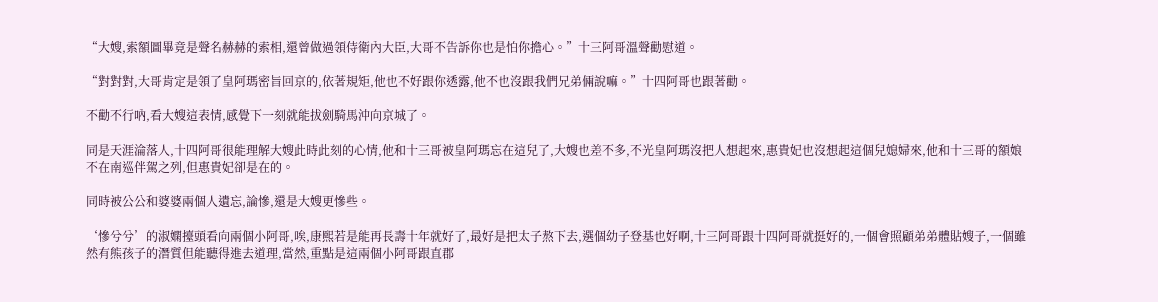“大嫂,索額圖畢竟是聲名赫赫的索相,還曾做過領侍衛內大臣,大哥不告訴你也是怕你擔心。”十三阿哥溫聲勸慰道。

“對對對,大哥肯定是領了皇阿瑪密旨回京的,依著規矩,他也不好跟你透露,他不也沒跟我們兄弟倆說嘛。”十四阿哥也跟著勸。

不勸不行吶,看大嫂這表情,感覺下一刻就能拔劍騎馬沖向京城了。

同是天涯淪落人,十四阿哥很能理解大嫂此時此刻的心情,他和十三哥被皇阿瑪忘在這兒了,大嫂也差不多,不光皇阿瑪沒把人想起來,惠貴妃也沒想起這個兒媳婦來,他和十三哥的額娘不在南巡伴駕之列,但惠貴妃卻是在的。

同時被公公和婆婆兩個人遺忘,論慘,還是大嫂更慘些。

‘慘兮兮’的淑嫻擡頭看向兩個小阿哥,唉,康熙若是能再長壽十年就好了,最好是把太子熬下去,選個幼子登基也好啊,十三阿哥跟十四阿哥就挺好的,一個會照顧弟弟體貼嫂子,一個雖然有熊孩子的潛質但能聽得進去道理,當然,重點是這兩個小阿哥跟直郡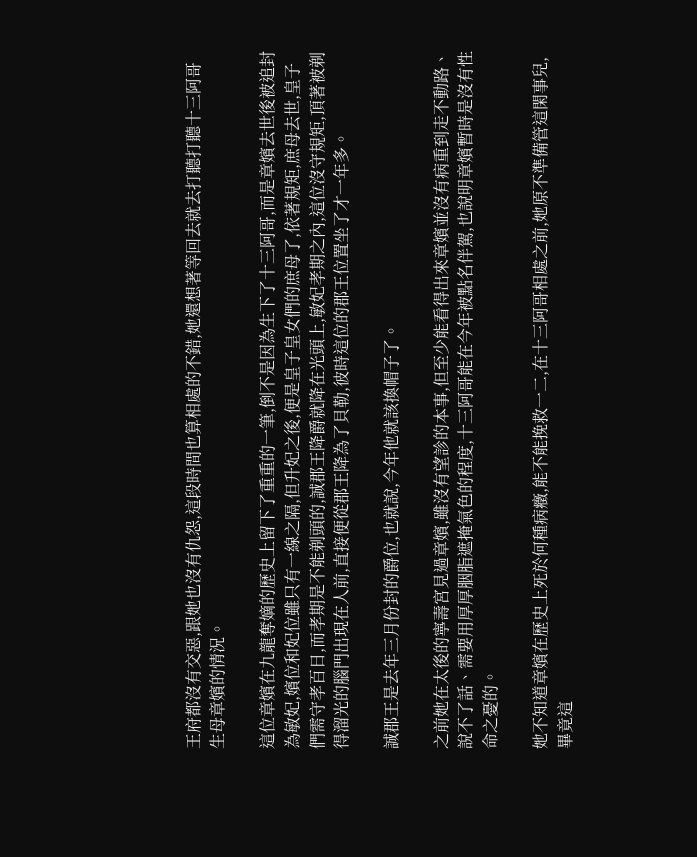王府都沒有交惡,跟她也沒有仇怨,這段時間也算相處的不錯,她還想著等回去就去打聽打聽十三阿哥生母章嬪的情況。

這位章嬪在九龍奪嫡的歷史上留下了重重的一筆,倒不是因為生下了十三阿哥,而是章嬪去世後被追封為敏妃,嬪位和妃位雖只有一線之隔,但升妃之後,便是皇子皇女們的庶母了,依著規矩,庶母去世,皇子們需守孝百日,而孝期是不能剃頭的,誠郡王降爵就降在光頭上,敏妃孝期之內,這位沒守規矩,頂著被剃得溜光的腦門出現在人前,直接便從郡王降為了貝勒,彼時這位的郡王位置坐了才一年多。

誠郡王是去年三月份封的爵位,也就說,今年他就該換帽子了。

之前她在太後的寧壽宮見過章嬪,雖沒有望診的本事,但至少能看得出來章嬪並沒有病重到走不動路、說不了話、需要用厚厚胭脂遮掩氣色的程度,十三阿哥能在今年被點名伴駕,也說明章嬪暫時是沒有性命之憂的。

她不知道章嬪在歷史上死於何種病癥,能不能挽救一二,在十三阿哥相處之前,她原不準備管這閑事兒,畢竟這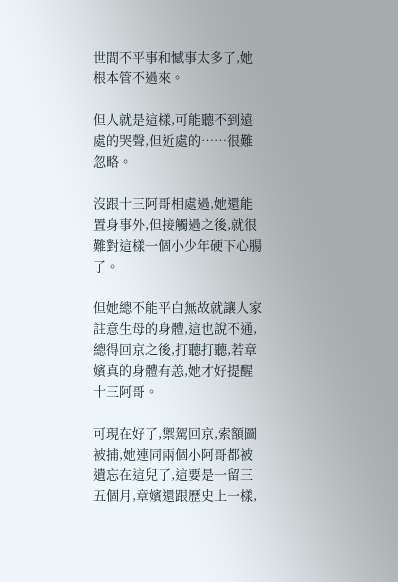世間不平事和憾事太多了,她根本管不過來。

但人就是這樣,可能聽不到遠處的哭聲,但近處的……很難忽略。

沒跟十三阿哥相處過,她還能置身事外,但接觸過之後,就很難對這樣一個小少年硬下心腸了。

但她總不能平白無故就讓人家註意生母的身體,這也說不通,總得回京之後,打聽打聽,若章嬪真的身體有恙,她才好提醒十三阿哥。

可現在好了,禦駕回京,索額圖被捕,她連同兩個小阿哥都被遺忘在這兒了,這要是一留三五個月,章嬪還跟歷史上一樣,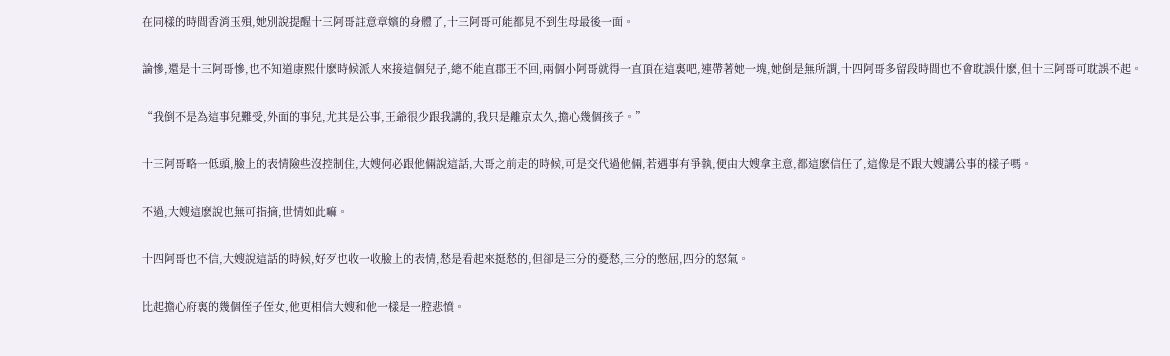在同樣的時間香消玉殞,她別說提醒十三阿哥註意章嬪的身體了,十三阿哥可能都見不到生母最後一面。

論慘,還是十三阿哥慘,也不知道康熙什麽時候派人來接這個兒子,總不能直郡王不回,兩個小阿哥就得一直頂在這裏吧,連帶著她一塊,她倒是無所謂,十四阿哥多留段時間也不會耽誤什麽,但十三阿哥可耽誤不起。

“我倒不是為這事兒難受,外面的事兒,尤其是公事,王爺很少跟我講的,我只是離京太久,擔心幾個孩子。”

十三阿哥略一低頭,臉上的表情險些沒控制住,大嫂何必跟他倆說這話,大哥之前走的時候,可是交代過他倆,若遇事有爭執,便由大嫂拿主意,都這麽信任了,這像是不跟大嫂講公事的樣子嗎。

不過,大嫂這麽說也無可指摘,世情如此嘛。

十四阿哥也不信,大嫂說這話的時候,好歹也收一收臉上的表情,愁是看起來挺愁的,但卻是三分的憂愁,三分的憋屈,四分的怒氣。

比起擔心府裏的幾個侄子侄女,他更相信大嫂和他一樣是一腔悲憤。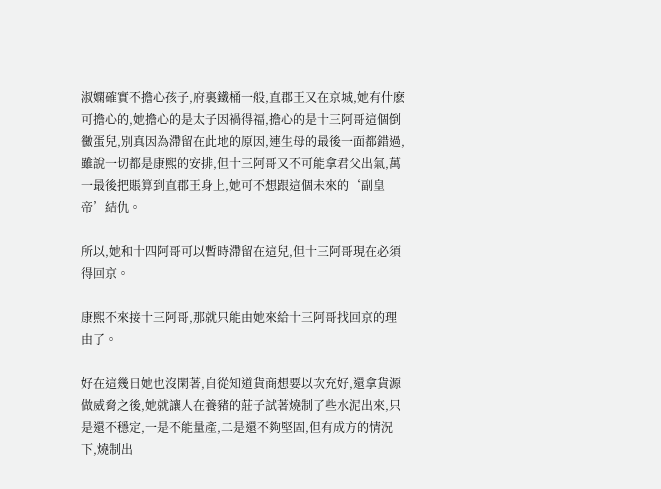淑嫻確實不擔心孩子,府裏鐵桶一般,直郡王又在京城,她有什麽可擔心的,她擔心的是太子因禍得福,擔心的是十三阿哥這個倒黴蛋兒,別真因為滯留在此地的原因,連生母的最後一面都錯過,雖說一切都是康熙的安排,但十三阿哥又不可能拿君父出氣,萬一最後把賬算到直郡王身上,她可不想跟這個未來的‘副皇帝’結仇。

所以,她和十四阿哥可以暫時滯留在這兒,但十三阿哥現在必須得回京。

康熙不來接十三阿哥,那就只能由她來給十三阿哥找回京的理由了。

好在這幾日她也沒閑著,自從知道貨商想要以次充好,還拿貨源做威脅之後,她就讓人在養豬的莊子試著燒制了些水泥出來,只是還不穩定,一是不能量產,二是還不夠堅固,但有成方的情況下,燒制出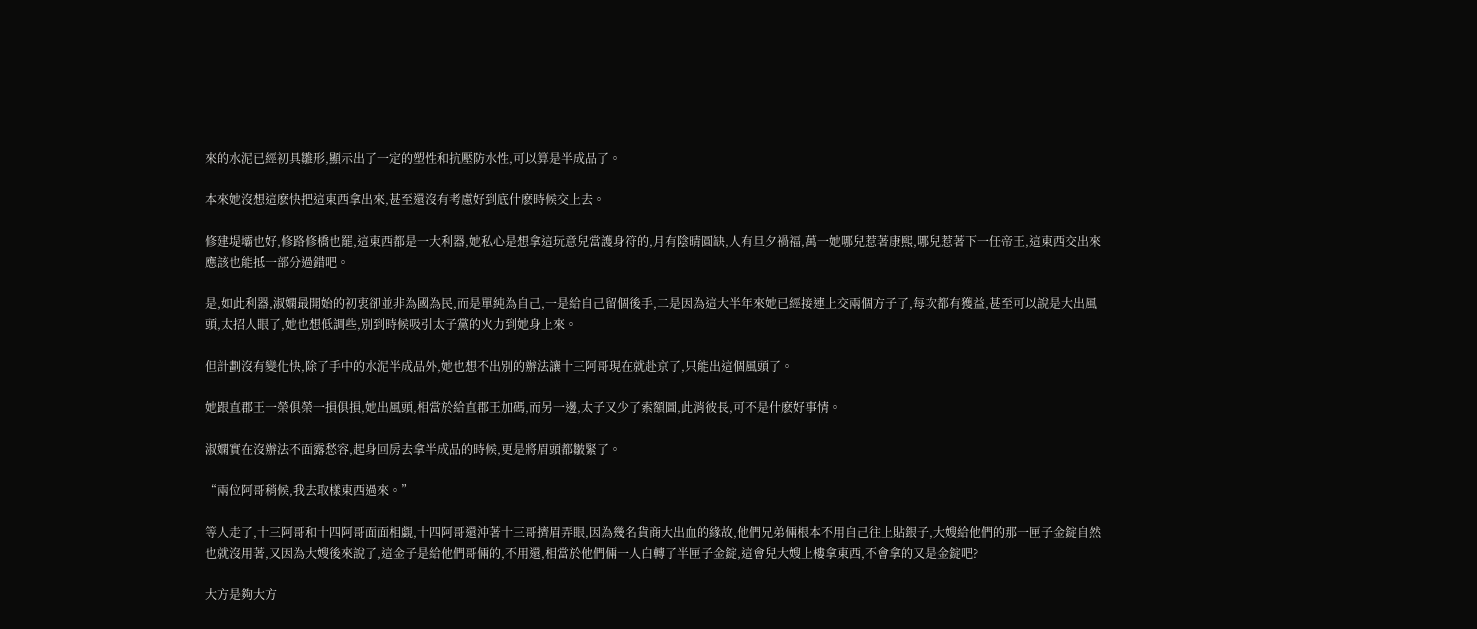來的水泥已經初具雛形,顯示出了一定的塑性和抗壓防水性,可以算是半成品了。

本來她沒想這麽快把這東西拿出來,甚至還沒有考慮好到底什麽時候交上去。

修建堤壩也好,修路修橋也罷,這東西都是一大利器,她私心是想拿這玩意兒當護身符的,月有陰晴圓缺,人有旦夕禍福,萬一她哪兒惹著康熙,哪兒惹著下一任帝王,這東西交出來應該也能抵一部分過錯吧。

是,如此利器,淑嫻最開始的初衷卻並非為國為民,而是單純為自己,一是給自己留個後手,二是因為這大半年來她已經接連上交兩個方子了,每次都有獲益,甚至可以說是大出風頭,太招人眼了,她也想低調些,別到時候吸引太子黨的火力到她身上來。

但計劃沒有變化快,除了手中的水泥半成品外,她也想不出別的辦法讓十三阿哥現在就赴京了,只能出這個風頭了。

她跟直郡王一榮俱榮一損俱損,她出風頭,相當於給直郡王加碼,而另一邊,太子又少了索額圖,此消彼長,可不是什麽好事情。

淑嫻實在沒辦法不面露愁容,起身回房去拿半成品的時候,更是將眉頭都皺緊了。

“兩位阿哥稍候,我去取樣東西過來。”

等人走了,十三阿哥和十四阿哥面面相覷,十四阿哥還沖著十三哥擠眉弄眼,因為幾名貨商大出血的緣故,他們兄弟倆根本不用自己往上貼銀子,大嫂給他們的那一匣子金錠自然也就沒用著,又因為大嫂後來說了,這金子是給他們哥倆的,不用還,相當於他們倆一人白轉了半匣子金錠,這會兒大嫂上樓拿東西,不會拿的又是金錠吧?

大方是夠大方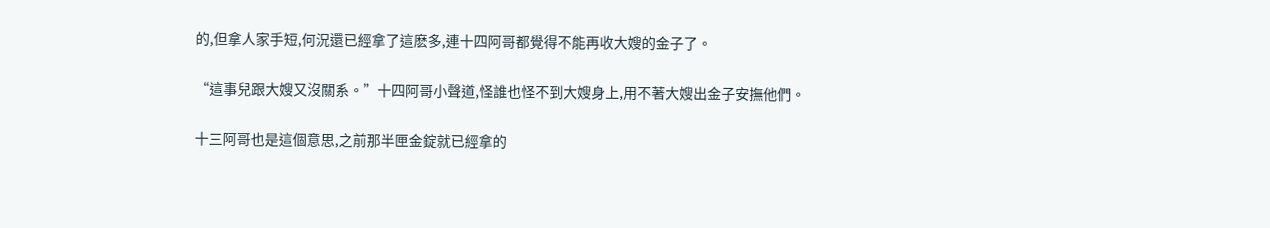的,但拿人家手短,何況還已經拿了這麽多,連十四阿哥都覺得不能再收大嫂的金子了。

“這事兒跟大嫂又沒關系。”十四阿哥小聲道,怪誰也怪不到大嫂身上,用不著大嫂出金子安撫他們。

十三阿哥也是這個意思,之前那半匣金錠就已經拿的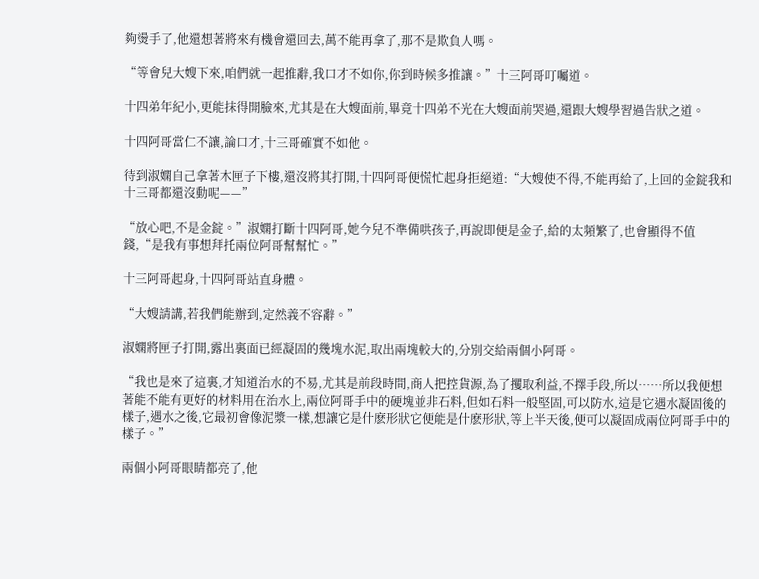夠燙手了,他還想著將來有機會還回去,萬不能再拿了,那不是欺負人嗎。

“等會兒大嫂下來,咱們就一起推辭,我口才不如你,你到時候多推讓。”十三阿哥叮囑道。

十四弟年紀小,更能抹得開臉來,尤其是在大嫂面前,畢竟十四弟不光在大嫂面前哭過,還跟大嫂學習過告狀之道。

十四阿哥當仁不讓,論口才,十三哥確實不如他。

待到淑嫻自己拿著木匣子下樓,還沒將其打開,十四阿哥便慌忙起身拒絕道:“大嫂使不得,不能再給了,上回的金錠我和十三哥都還沒動呢——”

“放心吧,不是金錠。”淑嫻打斷十四阿哥,她今兒不準備哄孩子,再說即便是金子,給的太頻繁了,也會顯得不值錢,“是我有事想拜托兩位阿哥幫幫忙。”

十三阿哥起身,十四阿哥站直身體。

“大嫂請講,若我們能辦到,定然義不容辭。”

淑嫻將匣子打開,露出裏面已經凝固的幾塊水泥,取出兩塊較大的,分別交給兩個小阿哥。

“我也是來了這裏,才知道治水的不易,尤其是前段時間,商人把控貨源,為了攫取利益,不擇手段,所以……所以我便想著能不能有更好的材料用在治水上,兩位阿哥手中的硬塊並非石料,但如石料一般堅固,可以防水,這是它遇水凝固後的樣子,遇水之後,它最初會像泥漿一樣,想讓它是什麽形狀它便能是什麽形狀,等上半天後,便可以凝固成兩位阿哥手中的樣子。”

兩個小阿哥眼睛都亮了,他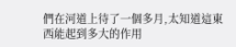們在河道上待了一個多月,太知道這東西能起到多大的作用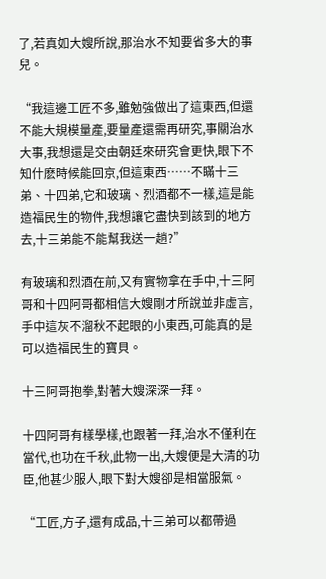了,若真如大嫂所說,那治水不知要省多大的事兒。

“我這邊工匠不多,雖勉強做出了這東西,但還不能大規模量產,要量產還需再研究,事關治水大事,我想還是交由朝廷來研究會更快,眼下不知什麽時候能回京,但這東西……不瞞十三弟、十四弟,它和玻璃、烈酒都不一樣,這是能造福民生的物件,我想讓它盡快到該到的地方去,十三弟能不能幫我送一趟?”

有玻璃和烈酒在前,又有實物拿在手中,十三阿哥和十四阿哥都相信大嫂剛才所說並非虛言,手中這灰不溜秋不起眼的小東西,可能真的是可以造福民生的寶貝。

十三阿哥抱拳,對著大嫂深深一拜。

十四阿哥有樣學樣,也跟著一拜,治水不僅利在當代,也功在千秋,此物一出,大嫂便是大清的功臣,他甚少服人,眼下對大嫂卻是相當服氣。

“工匠,方子,還有成品,十三弟可以都帶過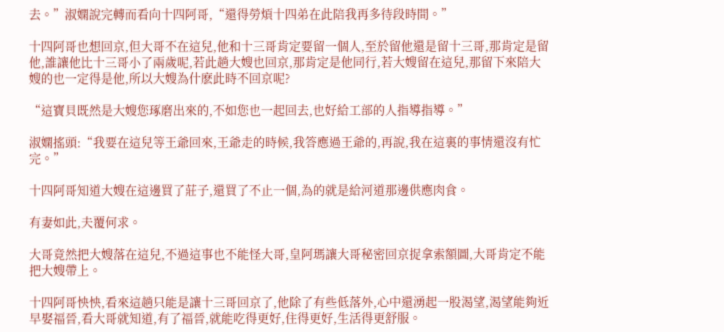去。”淑嫻說完轉而看向十四阿哥,“還得勞煩十四弟在此陪我再多待段時間。”

十四阿哥也想回京,但大哥不在這兒,他和十三哥肯定要留一個人,至於留他還是留十三哥,那肯定是留他,誰讓他比十三哥小了兩歲呢,若此趟大嫂也回京,那肯定是他同行,若大嫂留在這兒,那留下來陪大嫂的也一定得是他,所以大嫂為什麽此時不回京呢?

“這寶貝既然是大嫂您琢磨出來的,不如您也一起回去,也好給工部的人指導指導。”

淑嫻搖頭:“我要在這兒等王爺回來,王爺走的時候,我答應過王爺的,再說,我在這裏的事情還沒有忙完。”

十四阿哥知道大嫂在這邊買了莊子,還買了不止一個,為的就是給河道那邊供應肉食。

有妻如此,夫覆何求。

大哥竟然把大嫂落在這兒,不過這事也不能怪大哥,皇阿瑪讓大哥秘密回京捉拿索額圖,大哥肯定不能把大嫂帶上。

十四阿哥怏怏,看來這趟只能是讓十三哥回京了,他除了有些低落外,心中還湧起一股渴望,渴望能夠近早娶福晉,看大哥就知道,有了福晉,就能吃得更好,住得更好,生活得更舒服。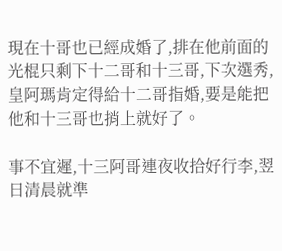現在十哥也已經成婚了,排在他前面的光棍只剩下十二哥和十三哥,下次選秀,皇阿瑪肯定得給十二哥指婚,要是能把他和十三哥也捎上就好了。

事不宜遲,十三阿哥連夜收拾好行李,翌日清晨就準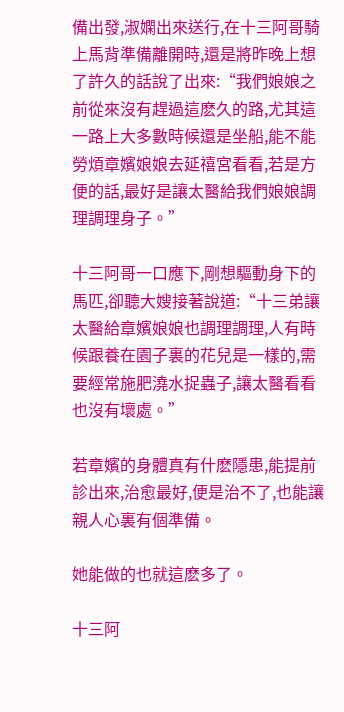備出發,淑嫻出來送行,在十三阿哥騎上馬背準備離開時,還是將昨晚上想了許久的話說了出來:“我們娘娘之前從來沒有趕過這麽久的路,尤其這一路上大多數時候還是坐船,能不能勞煩章嬪娘娘去延禧宮看看,若是方便的話,最好是讓太醫給我們娘娘調理調理身子。”

十三阿哥一口應下,剛想驅動身下的馬匹,卻聽大嫂接著說道:“十三弟讓太醫給章嬪娘娘也調理調理,人有時候跟養在園子裏的花兒是一樣的,需要經常施肥澆水捉蟲子,讓太醫看看也沒有壞處。”

若章嬪的身體真有什麽隱患,能提前診出來,治愈最好,便是治不了,也能讓親人心裏有個準備。

她能做的也就這麽多了。

十三阿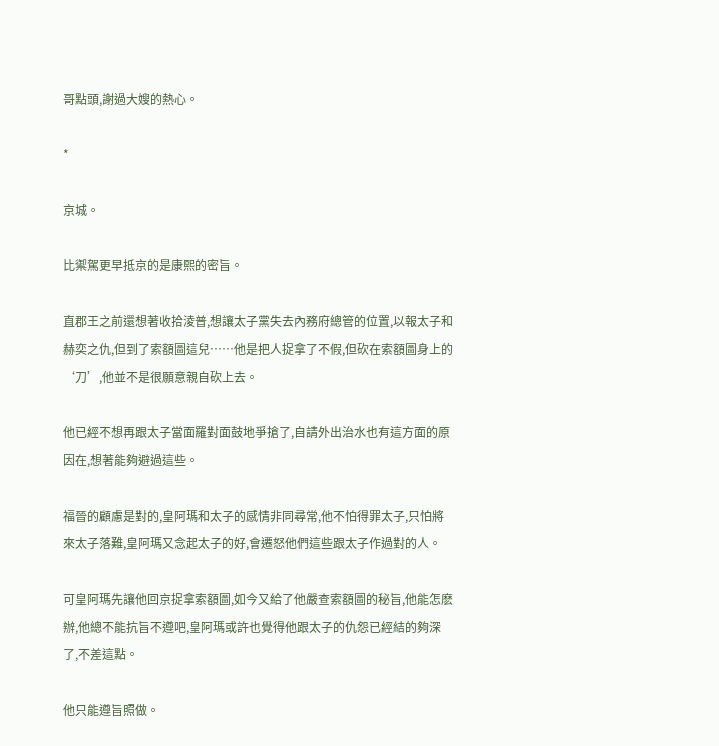哥點頭,謝過大嫂的熱心。

*

京城。

比禦駕更早抵京的是康熙的密旨。

直郡王之前還想著收拾淩普,想讓太子黨失去內務府總管的位置,以報太子和赫奕之仇,但到了索額圖這兒……他是把人捉拿了不假,但砍在索額圖身上的‘刀’,他並不是很願意親自砍上去。

他已經不想再跟太子當面羅對面鼓地爭搶了,自請外出治水也有這方面的原因在,想著能夠避過這些。

福晉的顧慮是對的,皇阿瑪和太子的感情非同尋常,他不怕得罪太子,只怕將來太子落難,皇阿瑪又念起太子的好,會遷怒他們這些跟太子作過對的人。

可皇阿瑪先讓他回京捉拿索額圖,如今又給了他嚴查索額圖的秘旨,他能怎麽辦,他總不能抗旨不遵吧,皇阿瑪或許也覺得他跟太子的仇怨已經結的夠深了,不差這點。

他只能遵旨照做。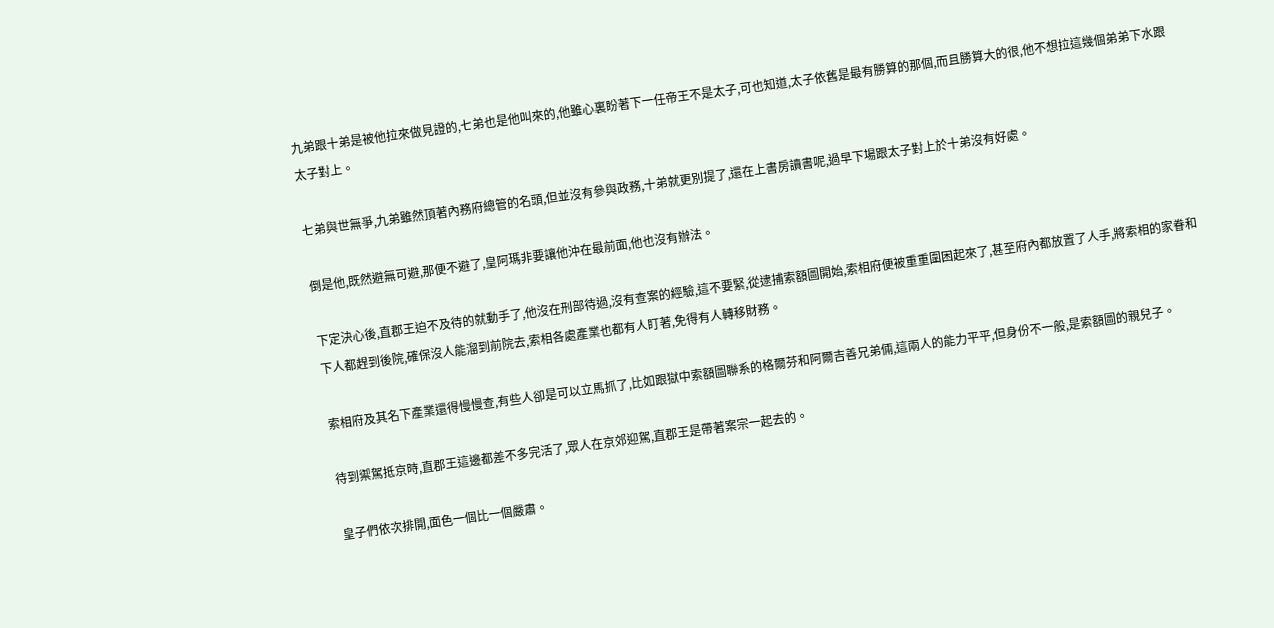九弟跟十弟是被他拉來做見證的,七弟也是他叫來的,他雖心裏盼著下一任帝王不是太子,可也知道,太子依舊是最有勝算的那個,而且勝算大的很,他不想拉這幾個弟弟下水跟太子對上。

七弟與世無爭,九弟雖然頂著內務府總管的名頭,但並沒有參與政務,十弟就更別提了,還在上書房讀書呢,過早下場跟太子對上於十弟沒有好處。

倒是他,既然避無可避,那便不避了,皇阿瑪非要讓他沖在最前面,他也沒有辦法。

下定決心後,直郡王迫不及待的就動手了,他沒在刑部待過,沒有查案的經驗,這不要緊,從逮捕索額圖開始,索相府便被重重圍困起來了,甚至府內都放置了人手,將索相的家眷和下人都趕到後院,確保沒人能溜到前院去,索相各處產業也都有人盯著,免得有人轉移財務。

索相府及其名下產業還得慢慢查,有些人卻是可以立馬抓了,比如跟獄中索額圖聯系的格爾芬和阿爾吉善兄弟倆,這兩人的能力平平,但身份不一般,是索額圖的親兒子。

待到禦駕抵京時,直郡王這邊都差不多完活了,眾人在京郊迎駕,直郡王是帶著案宗一起去的。

皇子們依次排開,面色一個比一個嚴肅。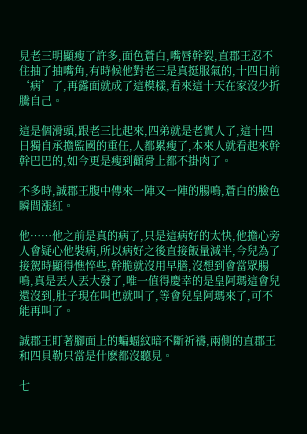見老三明顯瘦了許多,面色蒼白,嘴唇幹裂,直郡王忍不住抽了抽嘴角,有時候他對老三是真挺服氣的,十四日前‘病’了,再露面就成了這模樣,看來這十天在家沒少折騰自己。

這是個滑頭,跟老三比起來,四弟就是老實人了,這十四日獨自承擔監國的重任,人都累瘦了,本來人就看起來幹幹巴巴的,如今更是瘦到顴骨上都不掛肉了。

不多時,誠郡王腹中傳來一陣又一陣的腸鳴,蒼白的臉色瞬間漲紅。

他……他之前是真的病了,只是這病好的太快,他擔心旁人會疑心他裝病,所以病好之後直接飯量減半,今兒為了接駕時顯得憔悴些,幹脆就沒用早膳,沒想到會當眾腸鳴,真是丟人丟大發了,唯一值得慶幸的是皇阿瑪這會兒還沒到,肚子現在叫也就叫了,等會兒皇阿瑪來了,可不能再叫了。

誠郡王盯著腳面上的蝙蝠紋暗不斷祈禱,兩側的直郡王和四貝勒只當是什麽都沒聽見。

七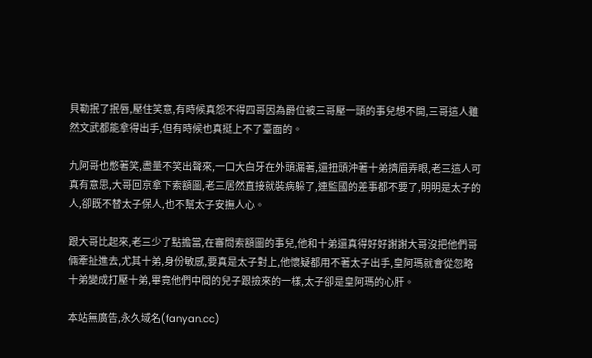貝勒抿了抿唇,壓住笑意,有時候真怨不得四哥因為爵位被三哥壓一頭的事兒想不開,三哥這人雖然文武都能拿得出手,但有時候也真挺上不了臺面的。

九阿哥也憋著笑,盡量不笑出聲來,一口大白牙在外頭漏著,還扭頭沖著十弟擠眉弄眼,老三這人可真有意思,大哥回京拿下索額圖,老三居然直接就裝病躲了,連監國的差事都不要了,明明是太子的人,卻既不替太子保人,也不幫太子安撫人心。

跟大哥比起來,老三少了點擔當,在審問索額圖的事兒,他和十弟還真得好好謝謝大哥沒把他們哥倆牽扯進去,尤其十弟,身份敏感,要真是太子對上,他懷疑都用不著太子出手,皇阿瑪就會從忽略十弟變成打壓十弟,畢竟他們中間的兒子跟撿來的一樣,太子卻是皇阿瑪的心肝。

本站無廣告,永久域名(fanyan.cc)